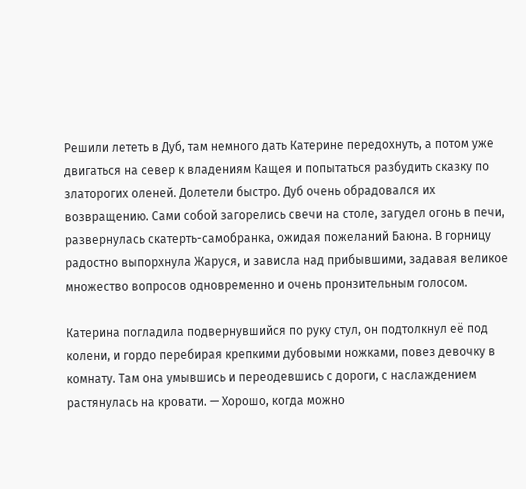Решили лететь в Дуб, там немного дать Катерине передохнуть, а потом уже двигаться на север к владениям Кащея и попытаться разбудить сказку по златорогих оленей. Долетели быстро. Дуб очень обрадовался их возвращению. Сами собой загорелись свечи на столе, загудел огонь в печи, развернулась скатерть-самобранка, ожидая пожеланий Баюна. В горницу радостно выпорхнула Жаруся, и зависла над прибывшими, задавая великое множество вопросов одновременно и очень пронзительным голосом.

Катерина погладила подвернувшийся по руку стул, он подтолкнул её под колени, и гордо перебирая крепкими дубовыми ножками, повез девочку в комнату. Там она умывшись и переодевшись с дороги, с наслаждением растянулась на кровати. — Хорошо, когда можно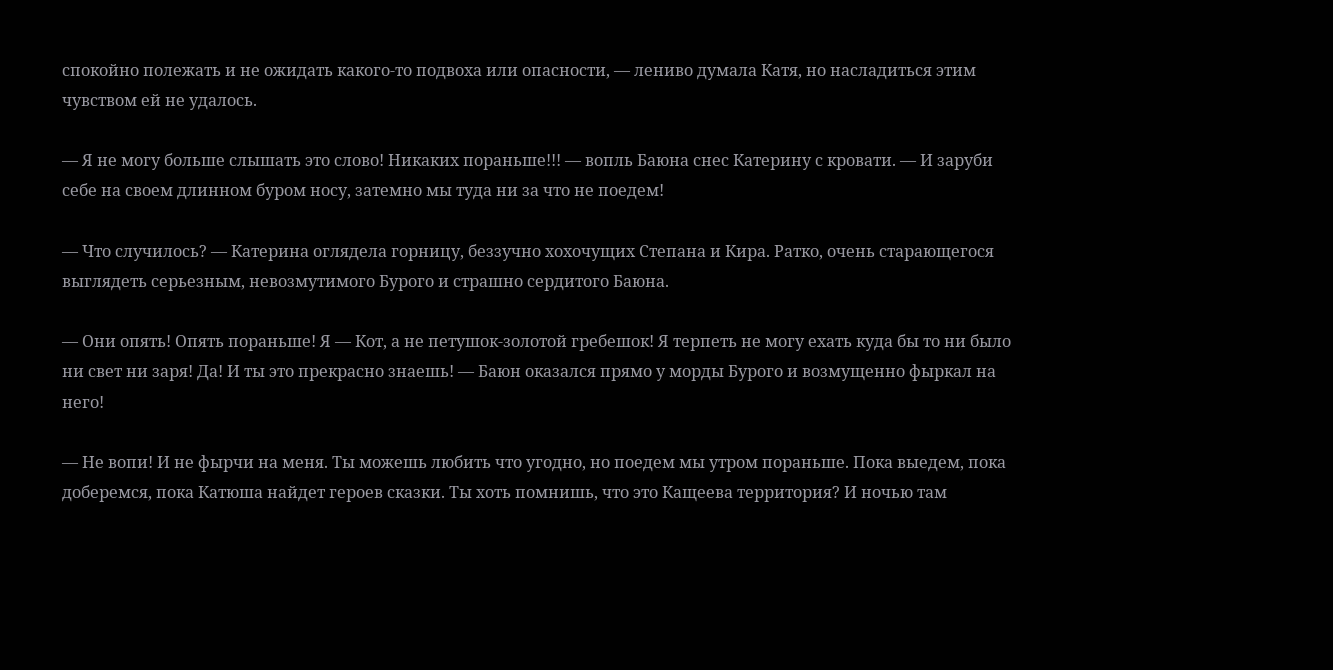спокойно полежать и не ожидать какого-то подвоха или опасности, — лениво думала Катя, но насладиться этим чувством ей не удалось.

— Я не могу больше слышать это слово! Никаких пораньше!!! — вопль Баюна снес Катерину с кровати. — И заруби себе на своем длинном буром носу, затемно мы туда ни за что не поедем!

— Что случилось? — Катерина оглядела горницу, беззучно хохочущих Степана и Кира. Ратко, очень старающегося выглядеть серьезным, невозмутимого Бурого и страшно сердитого Баюна.

— Они опять! Опять пораньше! Я — Кот, а не петушок-золотой гребешок! Я терпеть не могу ехать куда бы то ни было ни свет ни заря! Да! И ты это прекрасно знаешь! — Баюн оказался прямо у морды Бурого и возмущенно фыркал на него!

— Не вопи! И не фырчи на меня. Ты можешь любить что угодно, но поедем мы утром пораньше. Пока выедем, пока доберемся, пока Катюша найдет героев сказки. Ты хоть помнишь, что это Кащеева территория? И ночью там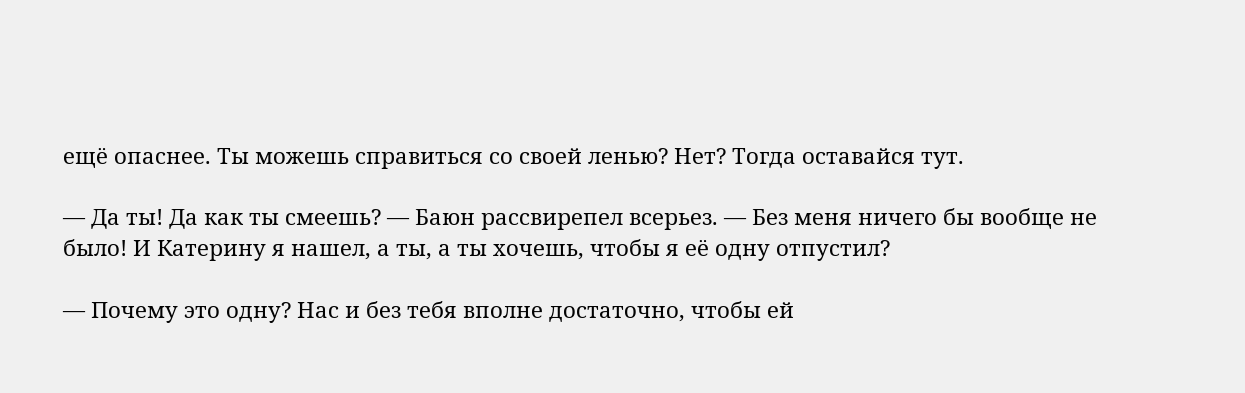ещё опаснее. Ты можешь справиться со своей ленью? Нет? Тогда оставайся тут.

— Да ты! Да как ты смеешь? — Баюн рассвирепел всерьез. — Без меня ничего бы вообще не было! И Катерину я нашел, а ты, а ты хочешь, чтобы я её одну отпустил?

— Почему это одну? Нас и без тебя вполне достаточно, чтобы ей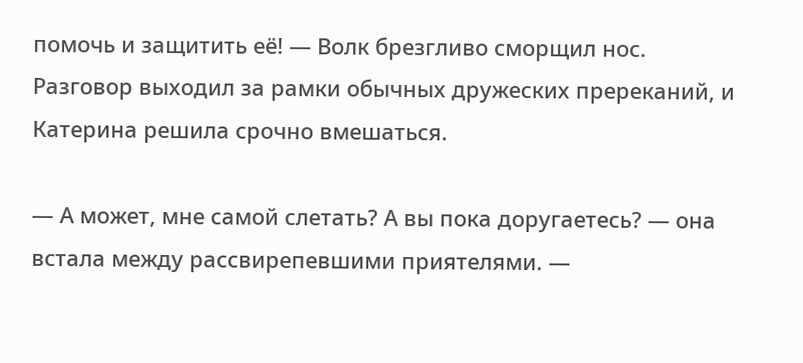помочь и защитить её! — Волк брезгливо сморщил нос. Разговор выходил за рамки обычных дружеских пререканий, и Катерина решила срочно вмешаться.

— А может, мне самой слетать? А вы пока доругаетесь? — она встала между рассвирепевшими приятелями. —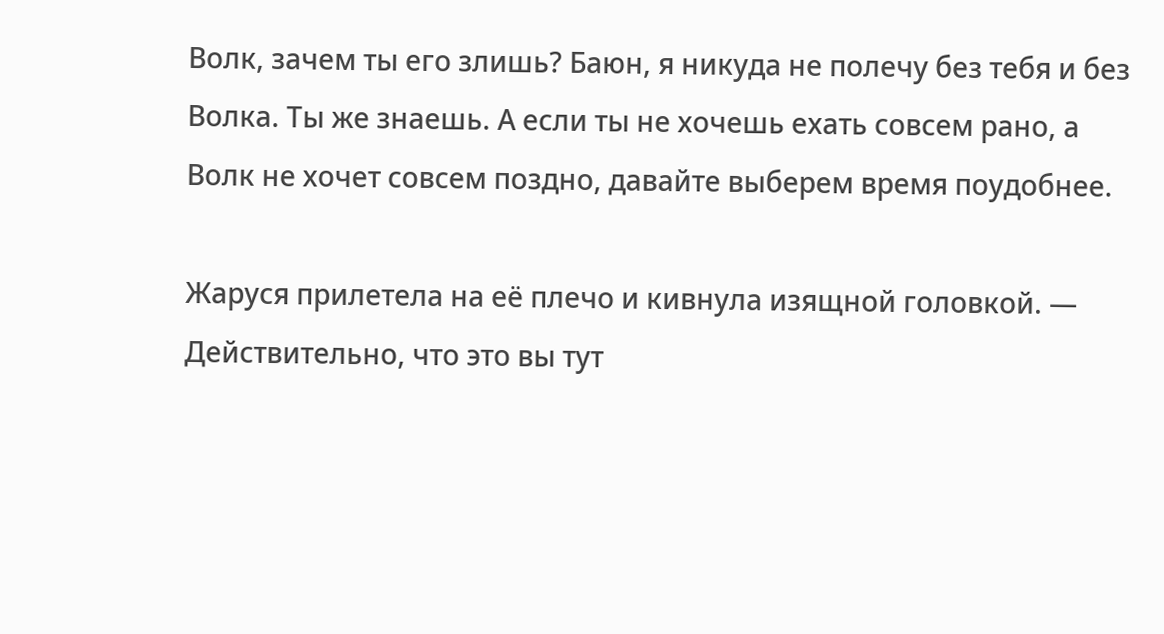Волк, зачем ты его злишь? Баюн, я никуда не полечу без тебя и без Волка. Ты же знаешь. А если ты не хочешь ехать совсем рано, а Волк не хочет совсем поздно, давайте выберем время поудобнее.

Жаруся прилетела на её плечо и кивнула изящной головкой. — Действительно, что это вы тут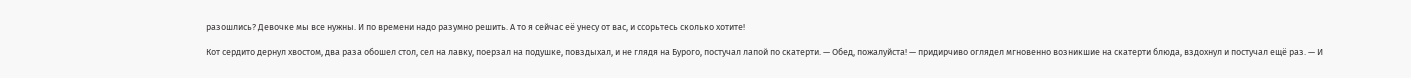разошлись? Девочке мы все нужны. И по времени надо разумно решить. А то я сейчас её унесу от вас, и ссорьтесь сколько хотите!

Кот сердито дернул хвостом, два раза обошел стол, сел на лавку, поерзал на подушке, повздыхал, и не глядя на Бурого, постучал лапой по скатерти. — Обед, пожалуйста! — придирчиво оглядел мгновенно возникшие на скатерти блюда, вздохнул и постучал ещё раз. — И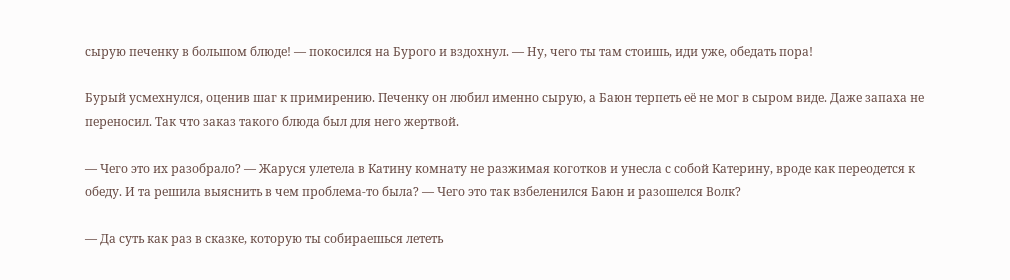сырую печенку в большом блюде! — покосился на Бурого и вздохнул. — Ну, чего ты там стоишь, иди уже, обедать пора!

Бурый усмехнулся, оценив шаг к примирению. Печенку он любил именно сырую, а Баюн терпеть её не мог в сыром виде. Даже запаха не переносил. Так что заказ такого блюда был для него жертвой.

— Чего это их разобрало? — Жаруся улетела в Катину комнату не разжимая коготков и унесла с собой Катерину, вроде как переодется к обеду. И та решила выяснить в чем проблема-то была? — Чего это так взбеленился Баюн и разошелся Волк?

— Да суть как раз в сказке, которую ты собираешься лететь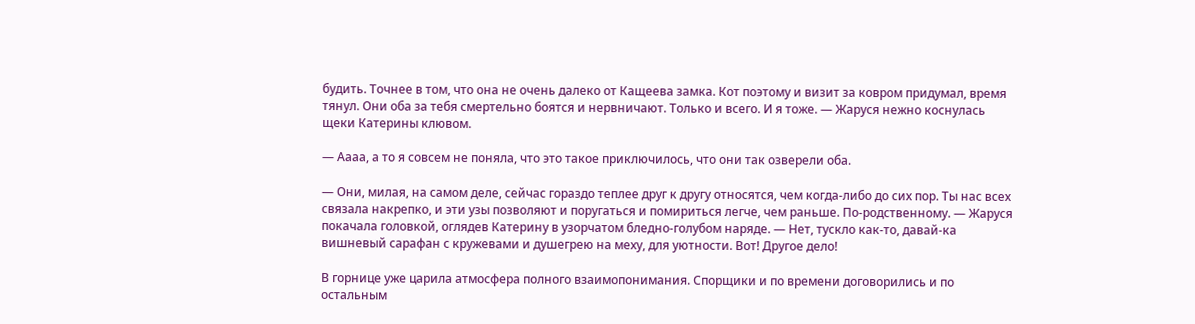будить. Точнее в том, что она не очень далеко от Кащеева замка. Кот поэтому и визит за ковром придумал, время тянул. Они оба за тебя смертельно боятся и нервничают. Только и всего. И я тоже. — Жаруся нежно коснулась щеки Катерины клювом.

— Аааа, а то я совсем не поняла, что это такое приключилось, что они так озверели оба.

— Они, милая, на самом деле, сейчас гораздо теплее друг к другу относятся, чем когда-либо до сих пор. Ты нас всех связала накрепко, и эти узы позволяют и поругаться и помириться легче, чем раньше. По-родственному. — Жаруся покачала головкой, оглядев Катерину в узорчатом бледно-голубом наряде. — Нет, тускло как-то, давай-ка вишневый сарафан с кружевами и душегрею на меху, для уютности. Вот! Другое дело!

В горнице уже царила атмосфера полного взаимопонимания. Спорщики и по времени договорились и по остальным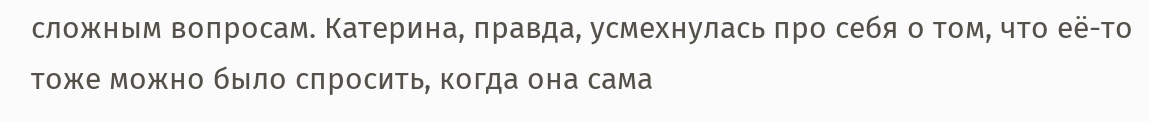сложным вопросам. Катерина, правда, усмехнулась про себя о том, что её-то тоже можно было спросить, когда она сама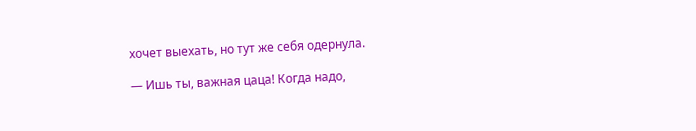хочет выехать, но тут же себя одернула.

— Ишь ты, важная цаца! Когда надо,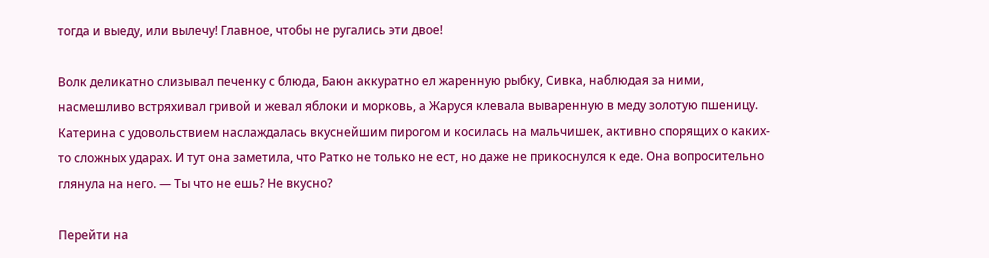тогда и выеду, или вылечу! Главное, чтобы не ругались эти двое!

Волк деликатно слизывал печенку с блюда, Баюн аккуратно ел жаренную рыбку, Сивка, наблюдая за ними, насмешливо встряхивал гривой и жевал яблоки и морковь, а Жаруся клевала вываренную в меду золотую пшеницу. Катерина с удовольствием наслаждалась вкуснейшим пирогом и косилась на мальчишек, активно спорящих о каких-то сложных ударах. И тут она заметила, что Ратко не только не ест, но даже не прикоснулся к еде. Она вопросительно глянула на него. — Ты что не ешь? Не вкусно?

Перейти на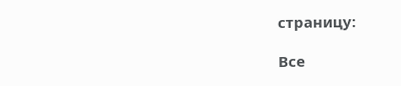страницу:

Все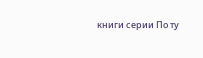книги серии По ту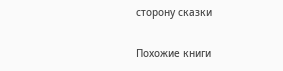сторону сказки

Похожие книги